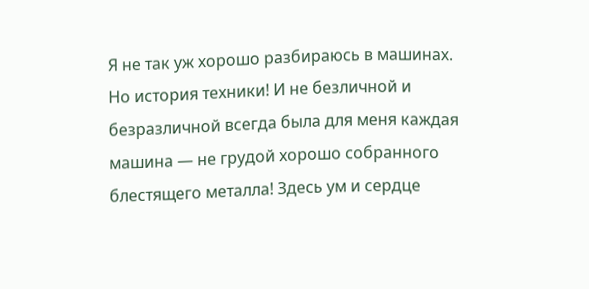Я не так уж хорошо разбираюсь в машинах. Но история техники! И не безличной и безразличной всегда была для меня каждая машина — не грудой хорошо собранного блестящего металла! Здесь ум и сердце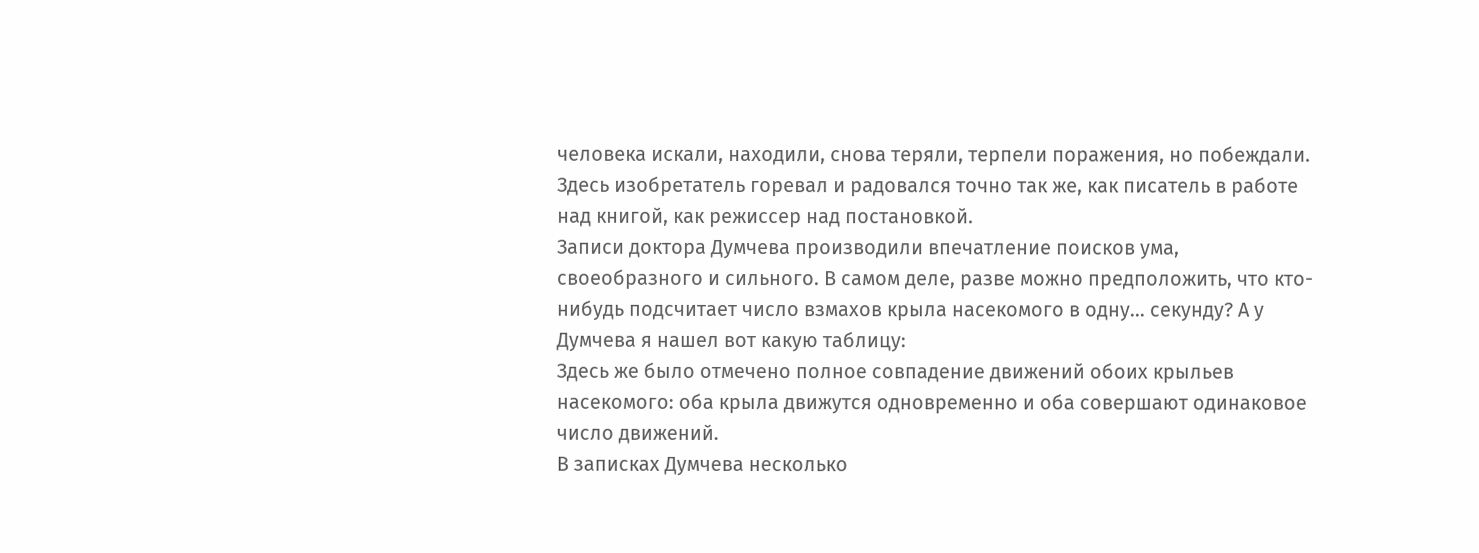человека искали, находили, снова теряли, терпели поражения, но побеждали. Здесь изобретатель горевал и радовался точно так же, как писатель в работе над книгой, как режиссер над постановкой.
Записи доктора Думчева производили впечатление поисков ума, своеобразного и сильного. В самом деле, разве можно предположить, что кто-нибудь подсчитает число взмахов крыла насекомого в одну… секунду? А у Думчева я нашел вот какую таблицу:
Здесь же было отмечено полное совпадение движений обоих крыльев насекомого: оба крыла движутся одновременно и оба совершают одинаковое число движений.
В записках Думчева несколько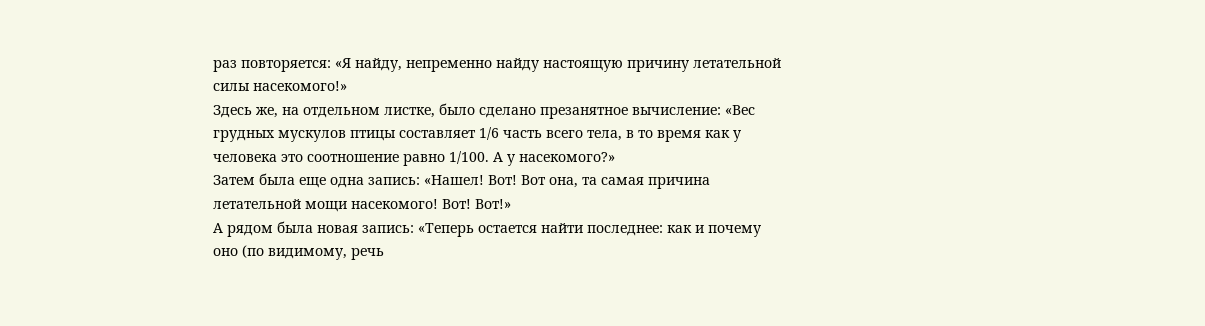раз повторяется: «Я найду, непременно найду настоящую причину летательной силы насекомого!»
Здесь же, на отдельном листке, было сделано презанятное вычисление: «Вес грудных мускулов птицы составляет 1/6 часть всего тела, в то время как у человека это соотношение равно 1/100. А у насекомого?»
Затем была еще одна запись: «Нашел! Вот! Вот она, та самая причина летательной мощи насекомого! Вот! Вот!»
А рядом была новая запись: «Теперь остается найти последнее: как и почему оно (по видимому, речь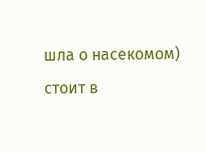шла о насекомом) стоит в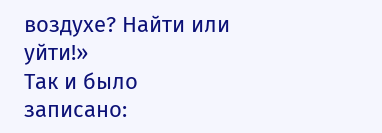воздухе? Найти или уйти!»
Так и было записано: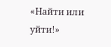«Найти или уйти!»